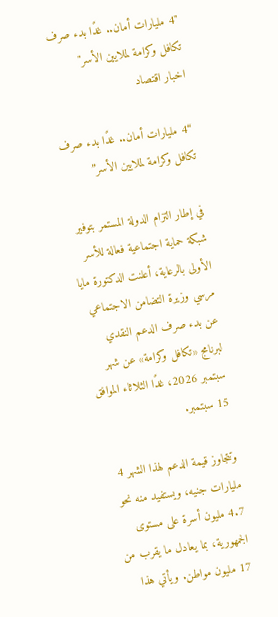"4 مليارات أمان.. غدًا بدء صرف تكافل وكرامة لملايين الأسر"
اخبار اقتصاد

“4 مليارات أمان.. غدًا بدء صرف تكافل وكرامة لملايين الأسر”

في إطار التزام الدولة المستمر بتوفير شبكة حماية اجتماعية فعالة للأسر الأولى بالرعاية، أعلنت الدكتورة مايا مرسي وزيرة التضامن الاجتماعي عن بدء صرف الدعم النقدي لبرنامج «تكافل وكرامة» عن شهر سبتمبر 2026، غدًا الثلاثاء الموافق 15 سبتمبر.

وتتجاوز قيمة الدعم لهذا الشهر 4 مليارات جنيه، ويستفيد منه نحو 4.7 مليون أسرة على مستوى الجمهورية، بما يعادل ما يقرب من 17 مليون مواطن. ويأتي هذا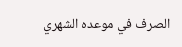الصرف في موعده الشهري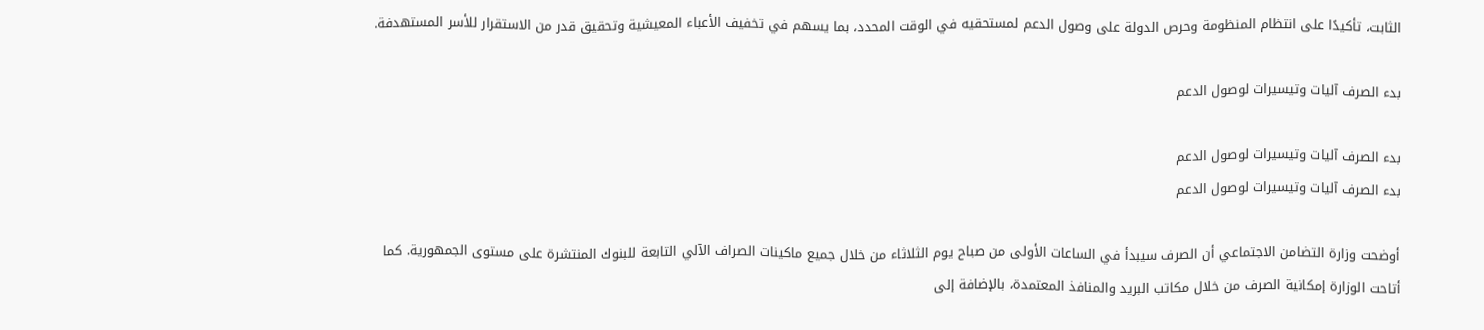الثابت، تأكيدًا على انتظام المنظومة وحرص الدولة على وصول الدعم لمستحقيه في الوقت المحدد، بما يسهم في تخفيف الأعباء المعيشية وتحقيق قدر من الاستقرار للأسر المستهدفة.

بدء الصرف آليات وتيسيرات لوصول الدعم

بدء الصرف آليات وتيسيرات لوصول الدعم
بدء الصرف آليات وتيسيرات لوصول الدعم

أوضحت وزارة التضامن الاجتماعي أن الصرف سيبدأ في الساعات الأولى من صباح يوم الثلاثاء من خلال جميع ماكينات الصراف الآلي التابعة للبنوك المنتشرة على مستوى الجمهورية. كما أتاحت الوزارة إمكانية الصرف من خلال مكاتب البريد والمنافذ المعتمدة، بالإضافة إلى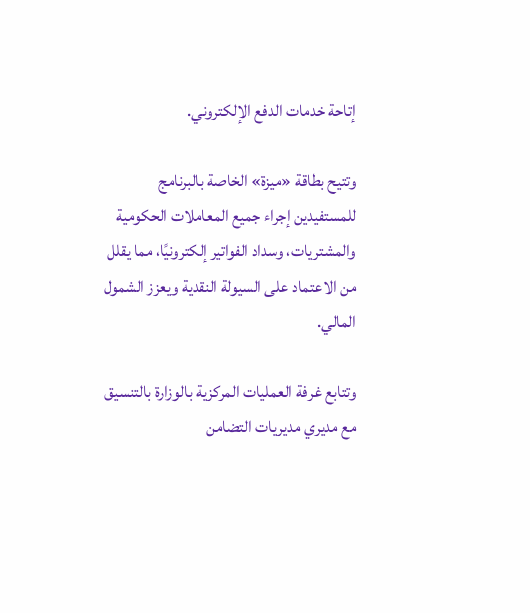إتاحة خدمات الدفع الإلكتروني.

وتتيح بطاقة «ميزة» الخاصة بالبرنامج للمستفيدين إجراء جميع المعاملات الحكومية والمشتريات، وسداد الفواتير إلكترونيًا، مما يقلل من الاعتماد على السيولة النقدية ويعزز الشمول المالي.

وتتابع غرفة العمليات المركزية بالوزارة بالتنسيق مع مديري مديريات التضامن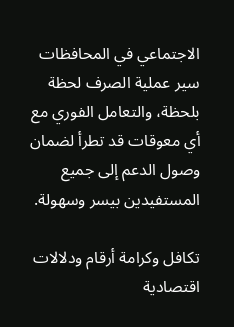الاجتماعي في المحافظات سير عملية الصرف لحظة بلحظة، والتعامل الفوري مع أي معوقات قد تطرأ لضمان وصول الدعم إلى جميع المستفيدين بيسر وسهولة.

تكافل وكرامة أرقام ودلالات اقتصادية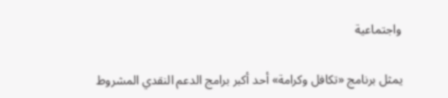واجتماعية

يمثل برنامج «تكافل وكرامة» أحد أكبر برامج الدعم النقدي المشروط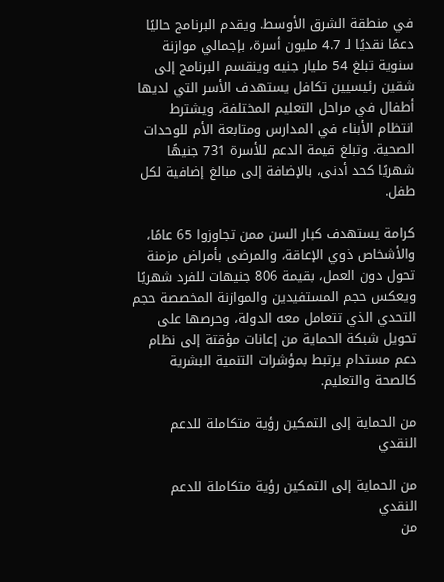في منطقة الشرق الأوسط. ويقدم البرنامج حاليًا دعمًا نقديًا لـ 4.7 مليون أسرة، بإجمالي موازنة سنوية تبلغ 54 مليار جنيه وينقسم البرنامج إلى شقين رئيسيين تكافل يستهدف الأسر التي لديها أطفال في مراحل التعليم المختلفة، ويشترط انتظام الأبناء في المدارس ومتابعة الأم للوحدات الصحية. وتبلغ قيمة الدعم للأسرة 731 جنيهًا شهريًا كحد أدنى، بالإضافة إلى مبالغ إضافية لكل طفل.

كرامة يستهدف كبار السن ممن تجاوزوا 65 عامًا، والأشخاص ذوي الإعاقة، والمرضى بأمراض مزمنة تحول دون العمل، بقيمة 806 جنيهات للفرد شهريًا ويعكس حجم المستفيدين والموازنة المخصصة حجم التحدي الذي تتعامل معه الدولة، وحرصها على تحويل شبكة الحماية من إعانات مؤقتة إلى نظام دعم مستدام يرتبط بمؤشرات التنمية البشرية كالصحة والتعليم.

من الحماية إلى التمكين رؤية متكاملة للدعم النقدي

من الحماية إلى التمكين رؤية متكاملة للدعم النقدي
من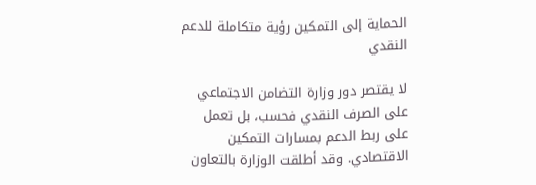الحماية إلى التمكين رؤية متكاملة للدعم النقدي

لا يقتصر دور وزارة التضامن الاجتماعي على الصرف النقدي فحسب، بل تعمل على ربط الدعم بمسارات التمكين الاقتصادي. وقد أطلقت الوزارة بالتعاون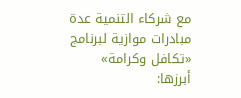مع شركاء التنمية عدة مبادرات موازية لبرنامج «تكافل وكرامة» أبرزها: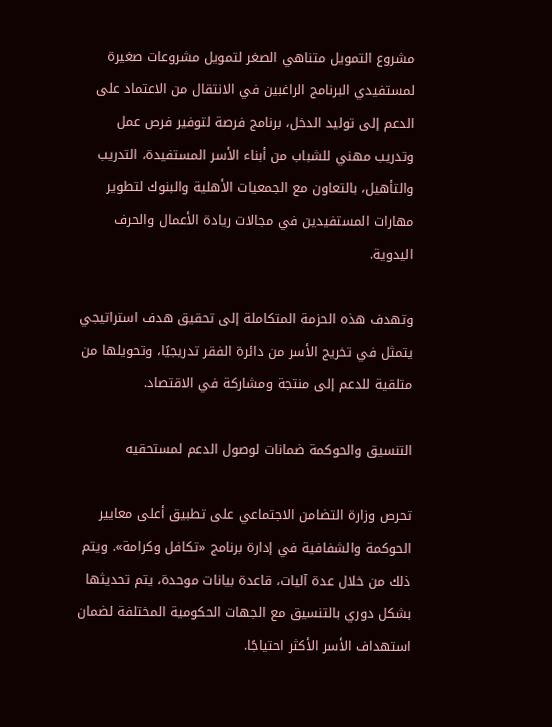مشروع التمويل متناهي الصغر لتمويل مشروعات صغيرة لمستفيدي البرنامج الراغبين في الانتقال من الاعتماد على الدعم إلى توليد الدخل، برنامج فرصة لتوفير فرص عمل وتدريب مهني للشباب من أبناء الأسر المستفيدة، التدريب والتأهيل، بالتعاون مع الجمعيات الأهلية والبنوك لتطوير مهارات المستفيدين في مجالات ريادة الأعمال والحرف اليدوية.

وتهدف هذه الحزمة المتكاملة إلى تحقيق هدف استراتيجي يتمثل في تخريج الأسر من دائرة الفقر تدريجيًا، وتحويلها من متلقية للدعم إلى منتجة ومشاركة في الاقتصاد.

التنسيق والحوكمة ضمانات لوصول الدعم لمستحقيه

تحرص وزارة التضامن الاجتماعي على تطبيق أعلى معايير الحوكمة والشفافية في إدارة برنامج «تكافل وكرامة». ويتم ذلك من خلال عدة آليات، قاعدة بيانات موحدة، يتم تحديثها بشكل دوري بالتنسيق مع الجهات الحكومية المختلفة لضمان استهداف الأسر الأكثر احتياجًا.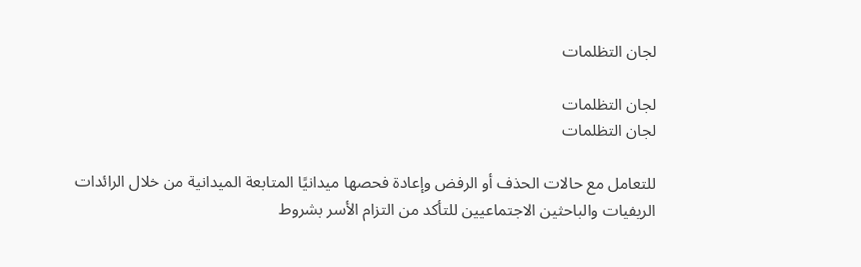لجان التظلمات

لجان التظلمات
لجان التظلمات

للتعامل مع حالات الحذف أو الرفض وإعادة فحصها ميدانيًا المتابعة الميدانية من خلال الرائدات الريفيات والباحثين الاجتماعيين للتأكد من التزام الأسر بشروط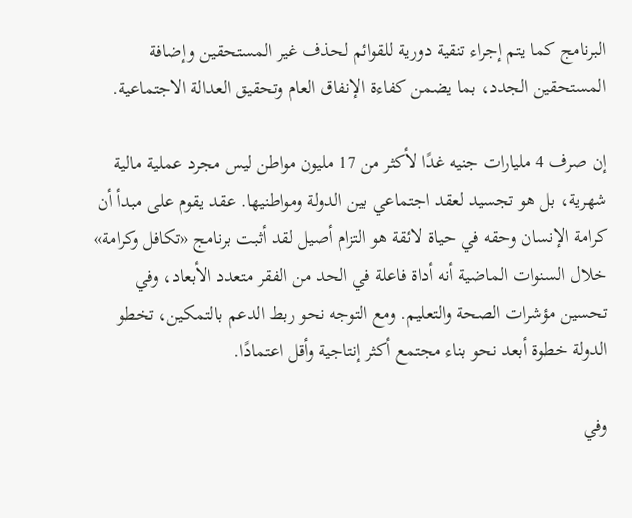البرنامج كما يتم إجراء تنقية دورية للقوائم لحذف غير المستحقين وإضافة المستحقين الجدد، بما يضمن كفاءة الإنفاق العام وتحقيق العدالة الاجتماعية.

إن صرف 4 مليارات جنيه غدًا لأكثر من 17 مليون مواطن ليس مجرد عملية مالية شهرية، بل هو تجسيد لعقد اجتماعي بين الدولة ومواطنيها. عقد يقوم على مبدأ أن كرامة الإنسان وحقه في حياة لائقة هو التزام أصيل لقد أثبت برنامج «تكافل وكرامة» خلال السنوات الماضية أنه أداة فاعلة في الحد من الفقر متعدد الأبعاد، وفي تحسين مؤشرات الصحة والتعليم. ومع التوجه نحو ربط الدعم بالتمكين، تخطو الدولة خطوة أبعد نحو بناء مجتمع أكثر إنتاجية وأقل اعتمادًا.

وفي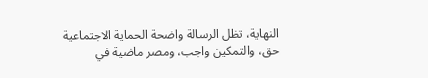النهاية، تظل الرسالة واضحة الحماية الاجتماعية حق، والتمكين واجب، ومصر ماضية في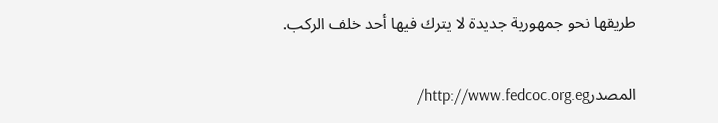طريقها نحو جمهورية جديدة لا يترك فيها أحد خلف الركب.

المصدرhttp://www.fedcoc.org.eg/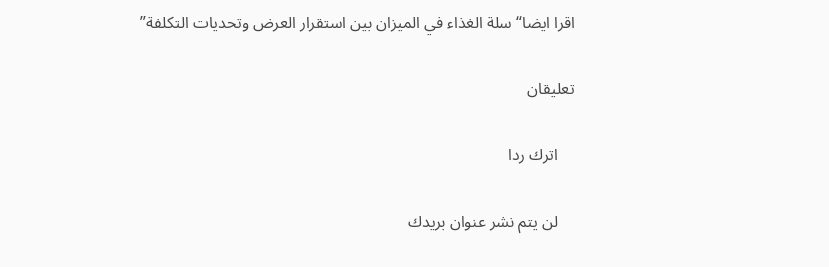اقرا ايضا“سلة الغذاء في الميزان بين استقرار العرض وتحديات التكلفة”

تعليقان

    اترك ردا

    لن يتم نشر عنوان بريدك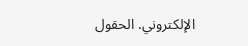الإلكتروني. الحقول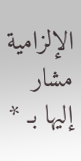الإلزامية مشار إليها بـ *